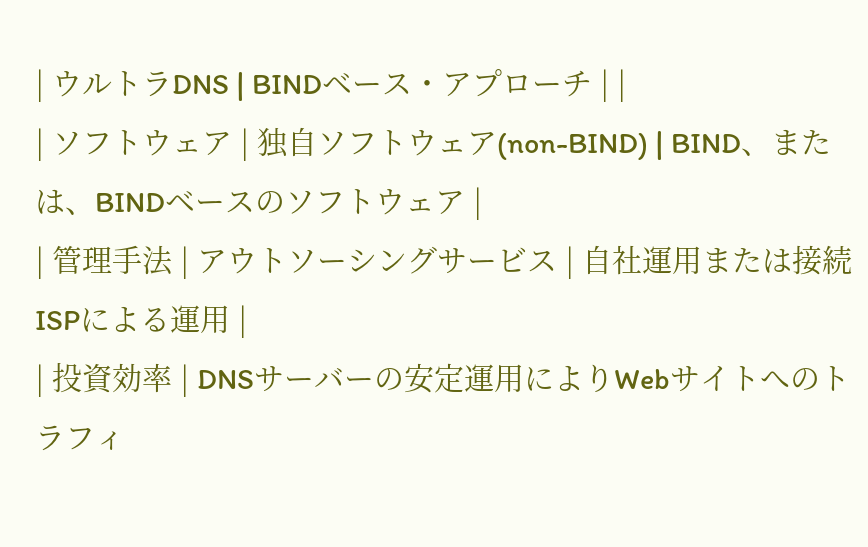| ウルトラDNS | BINDベース・アプローチ | |
| ソフトウェア | 独自ソフトウェア(non-BIND) | BIND、または、BINDベースのソフトウェア |
| 管理手法 | アウトソーシングサービス | 自社運用または接続ISPによる運用 |
| 投資効率 | DNSサーバーの安定運用によりWebサイトへのトラフィ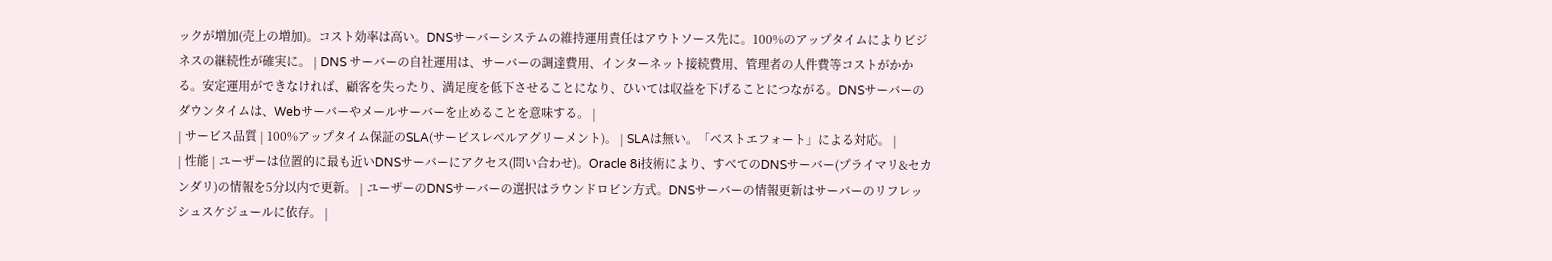ックが増加(売上の増加)。コスト効率は高い。DNSサーバーシステムの維持運用責任はアウトソース先に。100%のアップタイムによりビジネスの継続性が確実に。 | DNS サーバーの自社運用は、サーバーの調達費用、インターネット接続費用、管理者の人件費等コストがかかる。安定運用ができなければ、顧客を失ったり、満足度を低下させることになり、ひいては収益を下げることにつながる。DNSサーバーのダウンタイムは、Webサーバーやメールサーバーを止めることを意味する。 |
| サービス品質 | 100%アップタイム保証のSLA(サービスレベルアグリーメント)。 | SLAは無い。「ベストエフォート」による対応。 |
| 性能 | ユーザーは位置的に最も近いDNSサーバーにアクセス(問い合わせ)。Oracle 8i技術により、すべてのDNSサーバー(プライマリ&セカンダリ)の情報を5分以内で更新。 | ユーザーのDNSサーバーの選択はラウンドロビン方式。DNSサーバーの情報更新はサーバーのリフレッシュスケジュールに依存。 |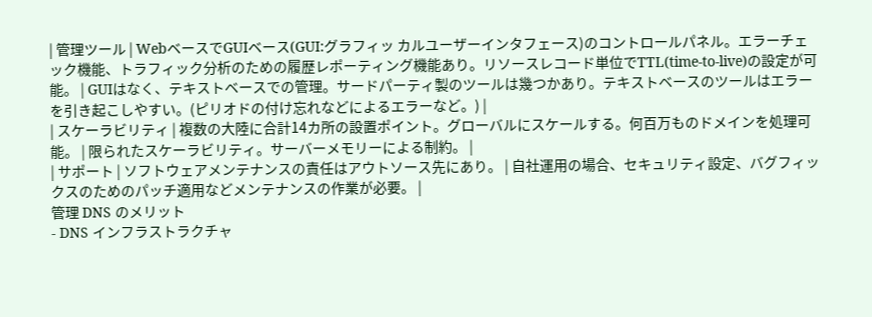| 管理ツール | WebベースでGUIベース(GUI:グラフィッ カルユーザーインタフェース)のコントロールパネル。エラーチェック機能、トラフィック分析のための履歴レポーティング機能あり。リソースレコード単位でTTL(time-to-live)の設定が可能。 | GUIはなく、テキストベースでの管理。サードパーティ製のツールは幾つかあり。テキストベースのツールはエラーを引き起こしやすい。(ピリオドの付け忘れなどによるエラーなど。) |
| スケーラビリティ | 複数の大陸に合計14カ所の設置ポイント。グローバルにスケールする。何百万ものドメインを処理可能。 | 限られたスケーラビリティ。サーバーメモリーによる制約。 |
| サポート | ソフトウェアメンテナンスの責任はアウトソース先にあり。 | 自社運用の場合、セキュリティ設定、バグフィックスのためのパッチ適用などメンテナンスの作業が必要。 |
管理 DNS のメリット
- DNS インフラストラクチャ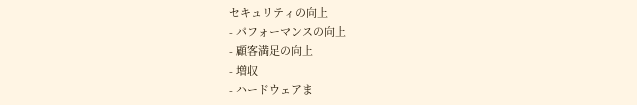セキュリティの向上
- パフォーマンスの向上
- 顧客満足の向上
- 増収
- ハードウェアま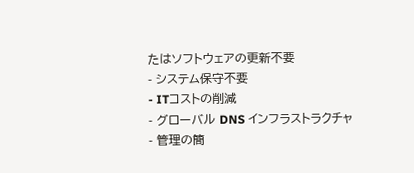たはソフトウェアの更新不要
- システム保守不要
- ITコストの削減
- グローバル DNS インフラストラクチャ
- 管理の簡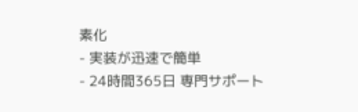素化
- 実装が迅速で簡単
- 24時間365日 専門サポート